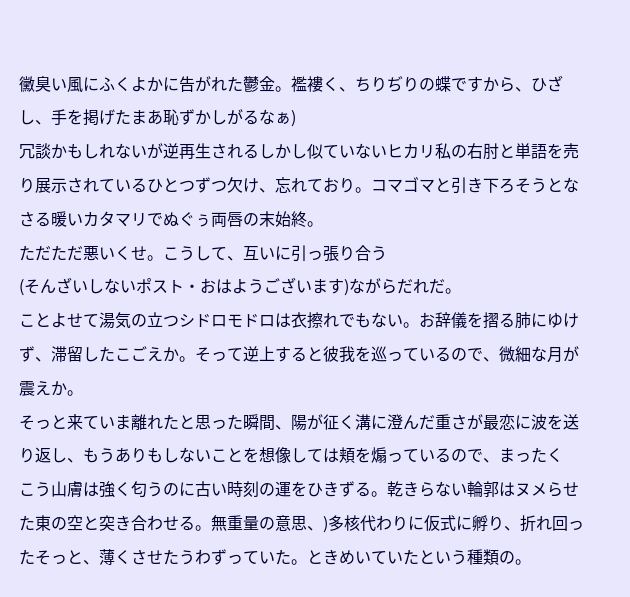黴臭い風にふくよかに告がれた鬱金。襤褸く、ちりぢりの蝶ですから、ひざし、手を掲げたまあ恥ずかしがるなぁ)
冗談かもしれないが逆再生されるしかし似ていないヒカリ私の右肘と単語を売り展示されているひとつずつ欠け、忘れており。コマゴマと引き下ろそうとなさる暖いカタマリでぬぐぅ両唇の末始終。
ただただ悪いくせ。こうして、互いに引っ張り合う
(そんざいしないポスト・おはようございます)ながらだれだ。
ことよせて湯気の立つシドロモドロは衣擦れでもない。お辞儀を摺る肺にゆけず、滞留したこごえか。そって逆上すると彼我を巡っているので、微細な月が震えか。
そっと来ていま離れたと思った瞬間、陽が征く溝に澄んだ重さが最恋に波を送り返し、もうありもしないことを想像しては頬を煽っているので、まったく
こう山膚は強く匂うのに古い時刻の運をひきずる。乾きらない輪郭はヌメらせた東の空と突き合わせる。無重量の意思、)多核代わりに仮式に孵り、折れ回ったそっと、薄くさせたうわずっていた。ときめいていたという種類の。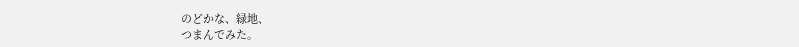のどかな、緑地、
つまんでみた。